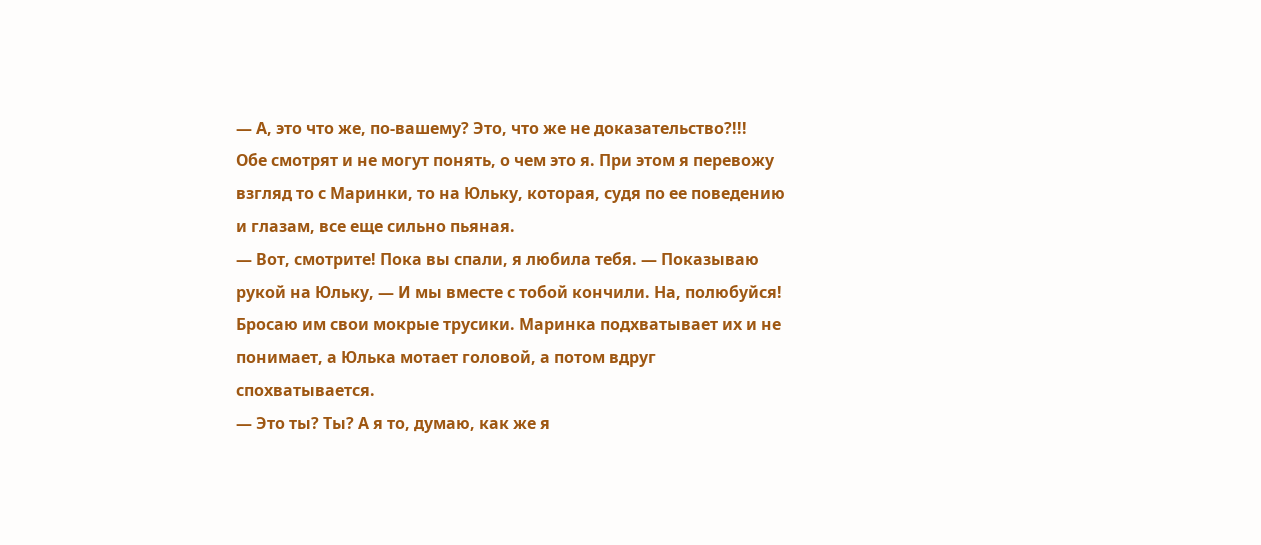— А, это что же, по-вашему? Это, что же не доказательство?!!!
Обе смотрят и не могут понять, о чем это я. При этом я перевожу взгляд то с Маринки, то на Юльку, которая, судя по ее поведению и глазам, все еще сильно пьяная.
— Вот, смотрите! Пока вы спали, я любила тебя. — Показываю рукой на Юльку, — И мы вместе с тобой кончили. На, полюбуйся!
Бросаю им свои мокрые трусики. Маринка подхватывает их и не понимает, а Юлька мотает головой, а потом вдруг спохватывается.
— Это ты? Ты? А я то, думаю, как же я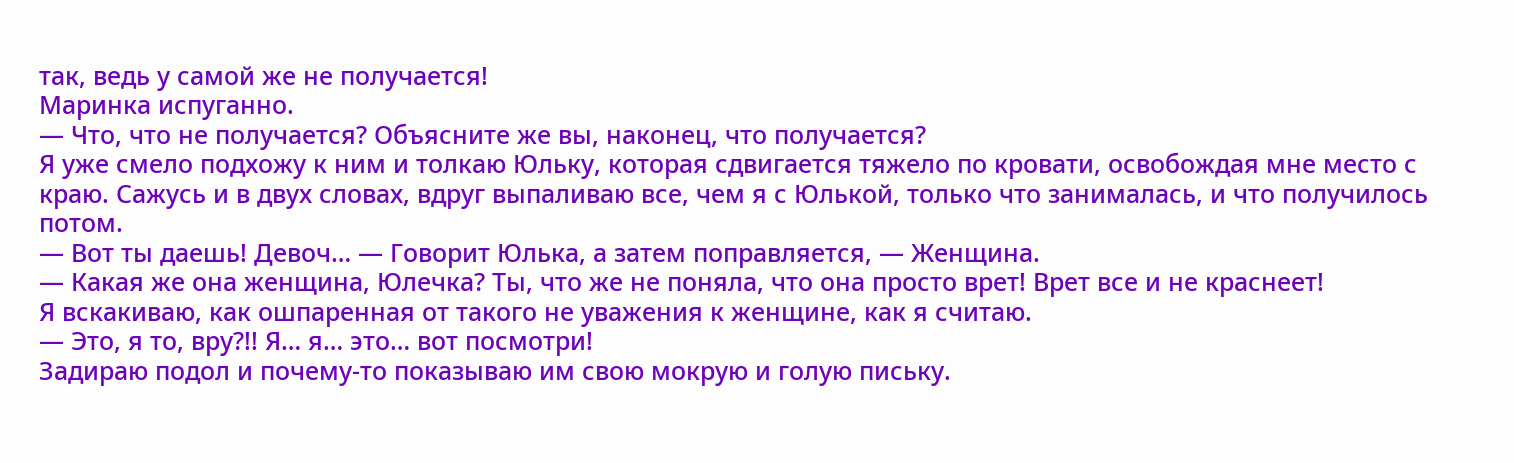так, ведь у самой же не получается!
Маринка испуганно.
— Что, что не получается? Объясните же вы, наконец, что получается?
Я уже смело подхожу к ним и толкаю Юльку, которая сдвигается тяжело по кровати, освобождая мне место с краю. Сажусь и в двух словах, вдруг выпаливаю все, чем я с Юлькой, только что занималась, и что получилось потом.
— Вот ты даешь! Девоч… — Говорит Юлька, а затем поправляется, — Женщина.
— Какая же она женщина, Юлечка? Ты, что же не поняла, что она просто врет! Врет все и не краснеет!
Я вскакиваю, как ошпаренная от такого не уважения к женщине, как я считаю.
— Это, я то, вру?!! Я… я… это… вот посмотри!
Задираю подол и почему-то показываю им свою мокрую и голую письку.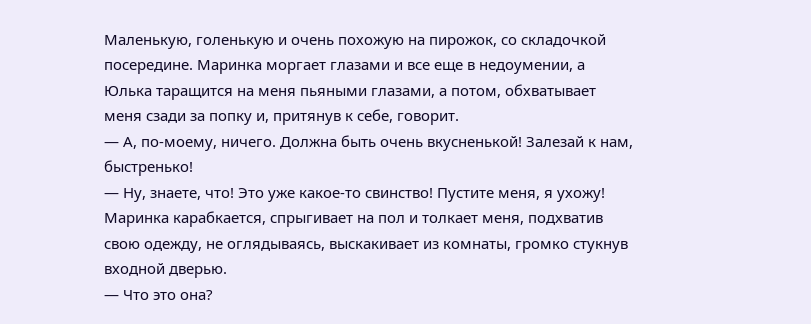Маленькую, голенькую и очень похожую на пирожок, со складочкой посередине. Маринка моргает глазами и все еще в недоумении, а Юлька таращится на меня пьяными глазами, а потом, обхватывает меня сзади за попку и, притянув к себе, говорит.
— А, по-моему, ничего. Должна быть очень вкусненькой! Залезай к нам, быстренько!
— Ну, знаете, что! Это уже какое-то свинство! Пустите меня, я ухожу!
Маринка карабкается, спрыгивает на пол и толкает меня, подхватив свою одежду, не оглядываясь, выскакивает из комнаты, громко стукнув входной дверью.
— Что это она?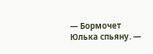— Бормочет Юлька спьяну. —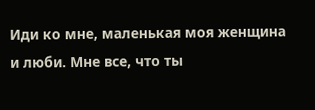Иди ко мне, маленькая моя женщина и люби. Мне все, что ты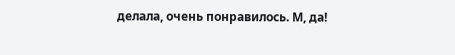делала, очень понравилось. М, да!